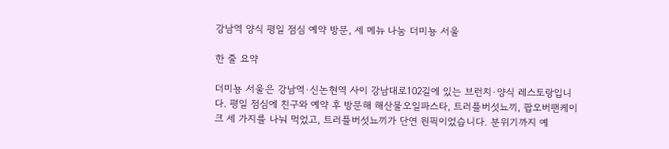강남역 양식 평일 점심 예약 방문, 세 메뉴 나눔 더미뇽 서울

한 줄 요약

더미뇽 서울은 강남역·신논현역 사이 강남대로102길에 있는 브런치·양식 레스토랑입니다. 평일 점심에 친구와 예약 후 방문해 해산물오일파스타, 트러플버섯뇨끼, 팝오버팬케이크 세 가지를 나눠 먹었고, 트러플버섯뇨끼가 단연 원픽이었습니다. 분위기까지 예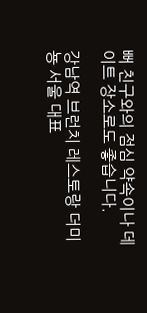뻐 친구와의 점심 약속이나 데이트 장소로도 좋습니다.

강남역 브런치 레스토랑 더미뇽 서울 대표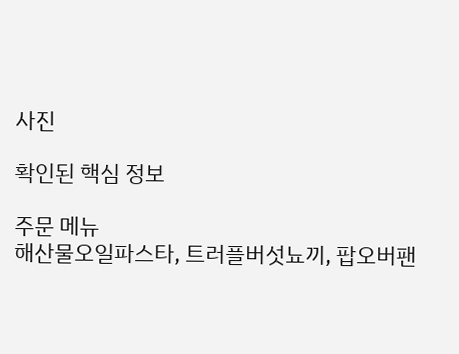사진

확인된 핵심 정보

주문 메뉴
해산물오일파스타, 트러플버섯뇨끼, 팝오버팬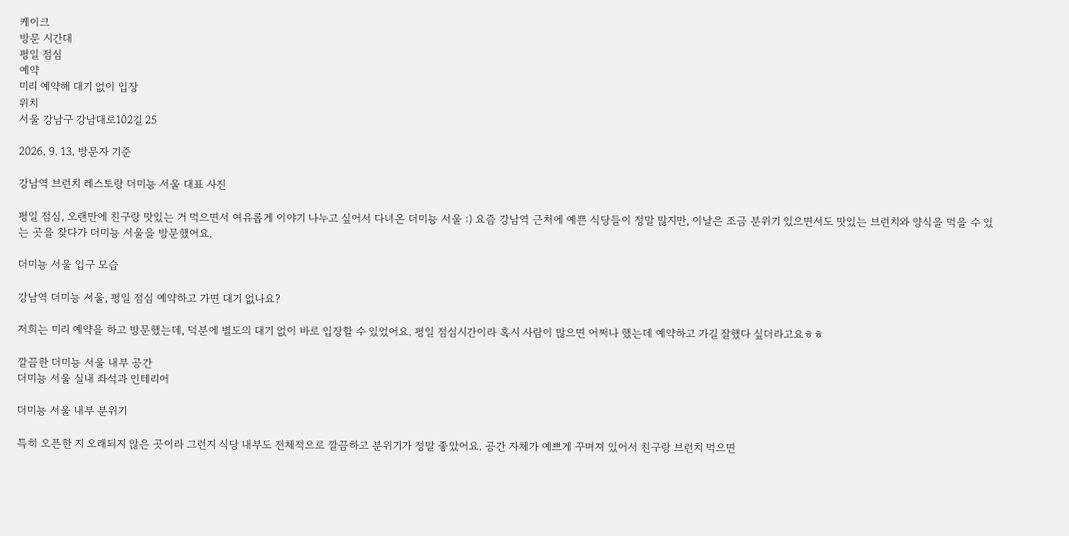케이크
방문 시간대
평일 점심
예약
미리 예약해 대기 없이 입장
위치
서울 강남구 강남대로102길 25

2026. 9. 13. 방문자 기준

강남역 브런치 레스토랑 더미뇽 서울 대표 사진

평일 점심, 오랜만에 친구랑 맛있는 거 먹으면서 여유롭게 이야기 나누고 싶어서 다녀온 더미뇽 서울 :) 요즘 강남역 근처에 예쁜 식당들이 정말 많지만, 이날은 조금 분위기 있으면서도 맛있는 브런치와 양식을 먹을 수 있는 곳을 찾다가 더미뇽 서울을 방문했어요.

더미뇽 서울 입구 모습

강남역 더미뇽 서울, 평일 점심 예약하고 가면 대기 없나요?

저희는 미리 예약을 하고 방문했는데, 덕분에 별도의 대기 없이 바로 입장할 수 있었어요. 평일 점심시간이라 혹시 사람이 많으면 어쩌나 했는데 예약하고 가길 잘했다 싶더라고요ㅎㅎ

깔끔한 더미뇽 서울 내부 공간
더미뇽 서울 실내 좌석과 인테리어

더미뇽 서울 내부 분위기

특히 오픈한 지 오래되지 않은 곳이라 그런지 식당 내부도 전체적으로 깔끔하고 분위기가 정말 좋았어요. 공간 자체가 예쁘게 꾸며져 있어서 친구랑 브런치 먹으면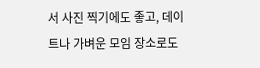서 사진 찍기에도 좋고, 데이트나 가벼운 모임 장소로도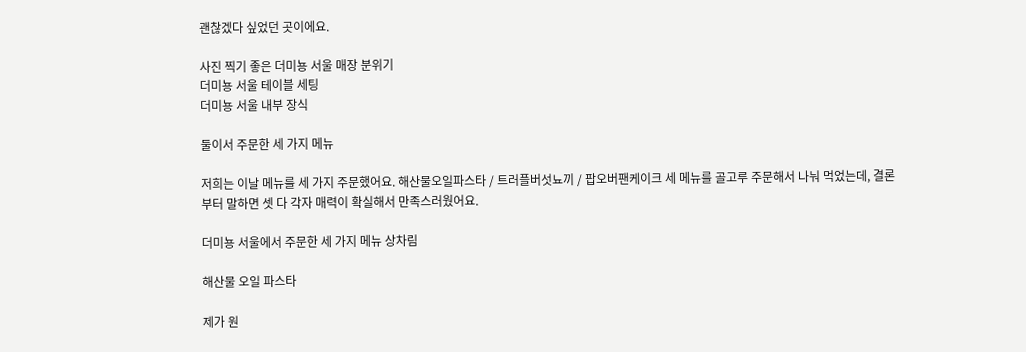괜찮겠다 싶었던 곳이에요.

사진 찍기 좋은 더미뇽 서울 매장 분위기
더미뇽 서울 테이블 세팅
더미뇽 서울 내부 장식

둘이서 주문한 세 가지 메뉴

저희는 이날 메뉴를 세 가지 주문했어요. 해산물오일파스타 / 트러플버섯뇨끼 / 팝오버팬케이크 세 메뉴를 골고루 주문해서 나눠 먹었는데, 결론부터 말하면 셋 다 각자 매력이 확실해서 만족스러웠어요.

더미뇽 서울에서 주문한 세 가지 메뉴 상차림

해산물 오일 파스타

제가 원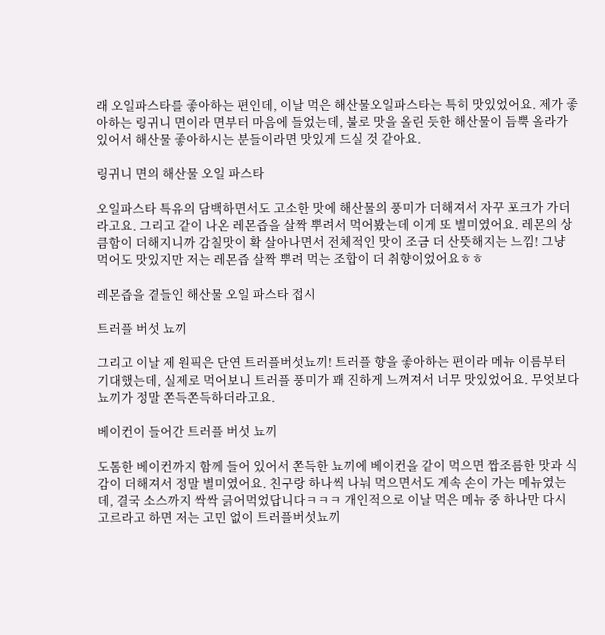래 오일파스타를 좋아하는 편인데, 이날 먹은 해산물오일파스타는 특히 맛있었어요. 제가 좋아하는 링귀니 면이라 면부터 마음에 들었는데, 불로 맛을 올린 듯한 해산물이 듬뿍 올라가 있어서 해산물 좋아하시는 분들이라면 맛있게 드실 것 같아요.

링귀니 면의 해산물 오일 파스타

오일파스타 특유의 담백하면서도 고소한 맛에 해산물의 풍미가 더해져서 자꾸 포크가 가더라고요. 그리고 같이 나온 레몬즙을 살짝 뿌려서 먹어봤는데 이게 또 별미였어요. 레몬의 상큼함이 더해지니까 감칠맛이 확 살아나면서 전체적인 맛이 조금 더 산뜻해지는 느낌! 그냥 먹어도 맛있지만 저는 레몬즙 살짝 뿌려 먹는 조합이 더 취향이었어요ㅎㅎ

레몬즙을 곁들인 해산물 오일 파스타 접시

트러플 버섯 뇨끼

그리고 이날 제 원픽은 단연 트러플버섯뇨끼! 트러플 향을 좋아하는 편이라 메뉴 이름부터 기대했는데, 실제로 먹어보니 트러플 풍미가 꽤 진하게 느껴져서 너무 맛있었어요. 무엇보다 뇨끼가 정말 쫀득쫀득하더라고요.

베이컨이 들어간 트러플 버섯 뇨끼

도톰한 베이컨까지 함께 들어 있어서 쫀득한 뇨끼에 베이컨을 같이 먹으면 짭조름한 맛과 식감이 더해져서 정말 별미였어요. 친구랑 하나씩 나눠 먹으면서도 계속 손이 가는 메뉴였는데, 결국 소스까지 싹싹 긁어먹었답니다ㅋㅋㅋ 개인적으로 이날 먹은 메뉴 중 하나만 다시 고르라고 하면 저는 고민 없이 트러플버섯뇨끼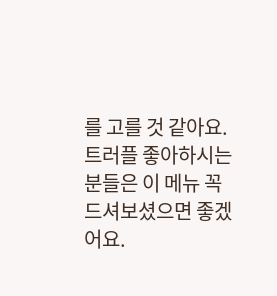를 고를 것 같아요. 트러플 좋아하시는 분들은 이 메뉴 꼭 드셔보셨으면 좋겠어요.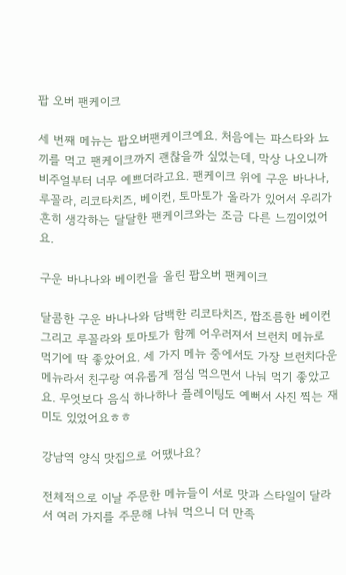팝 오버 팬케이크

세 번째 메뉴는 팝오버팬케이크예요. 처음에는 파스타와 뇨끼를 먹고 팬케이크까지 괜찮을까 싶었는데, 막상 나오니까 비주얼부터 너무 예쁘더라고요. 팬케이크 위에 구운 바나나, 루꼴라, 리코타치즈, 베이컨, 토마토가 올라가 있어서 우리가 흔히 생각하는 달달한 팬케이크와는 조금 다른 느낌이었어요.

구운 바나나와 베이컨을 올린 팝오버 팬케이크

달콤한 구운 바나나와 담백한 리코타치즈, 짭조름한 베이컨 그리고 루꼴라와 토마토가 함께 어우러져서 브런치 메뉴로 먹기에 딱 좋았어요. 세 가지 메뉴 중에서도 가장 브런치다운 메뉴라서 친구랑 여유롭게 점심 먹으면서 나눠 먹기 좋았고요. 무엇보다 음식 하나하나 플레이팅도 예뻐서 사진 찍는 재미도 있었어요ㅎㅎ

강남역 양식 맛집으로 어땠나요?

전체적으로 이날 주문한 메뉴들이 서로 맛과 스타일이 달라서 여러 가지를 주문해 나눠 먹으니 더 만족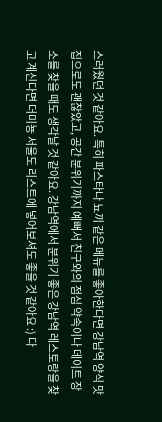스러웠던 것 같아요. 특히 파스타나 뇨끼 같은 메뉴를 좋아한다면 강남역 양식 맛집으로도 괜찮았고, 공간 분위기까지 예뻐서 친구와의 점심 약속이나 데이트 장소를 찾을 때도 생각날 것 같아요. 강남역에서 분위기 좋은 강남역 레스토랑을 찾고 계신다면 더미뇽 서울도 리스트에 넣어보셔도 좋을 것 같아요 :) 다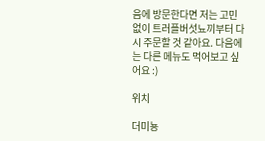음에 방문한다면 저는 고민 없이 트러플버섯뇨끼부터 다시 주문할 것 같아요. 다음에는 다른 메뉴도 먹어보고 싶어요 :)

위치

더미뇽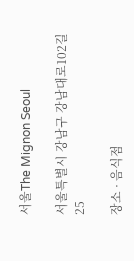서울The Mignon Seoul

서울특별시 강남구 강남대로102길 25

장소 · 음식점